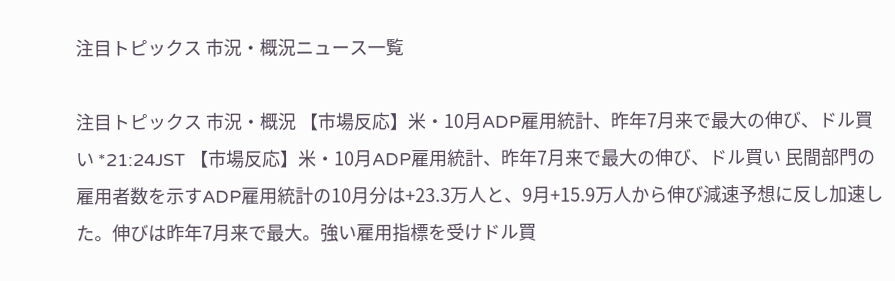注目トピックス 市況・概況ニュース一覧

注目トピックス 市況・概況 【市場反応】米・10月ADP雇用統計、昨年7月来で最大の伸び、ドル買い *21:24JST 【市場反応】米・10月ADP雇用統計、昨年7月来で最大の伸び、ドル買い 民間部門の雇用者数を示すADP雇用統計の10月分は+23.3万人と、9月+15.9万人から伸び減速予想に反し加速した。伸びは昨年7月来で最大。強い雇用指標を受けドル買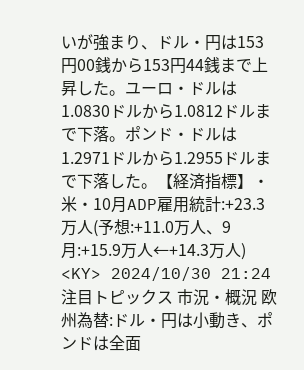いが強まり、ドル・円は153円00銭から153円44銭まで上昇した。ユーロ・ドルは1.0830ドルから1.0812ドルまで下落。ポンド・ドルは1.2971ドルから1.2955ドルまで下落した。【経済指標】・米・10月ADP雇用統計:+23.3万人(予想:+11.0万人、9月:+15.9万人←+14.3万人) <KY> 2024/10/30 21:24 注目トピックス 市況・概況 欧州為替:ドル・円は小動き、ポンドは全面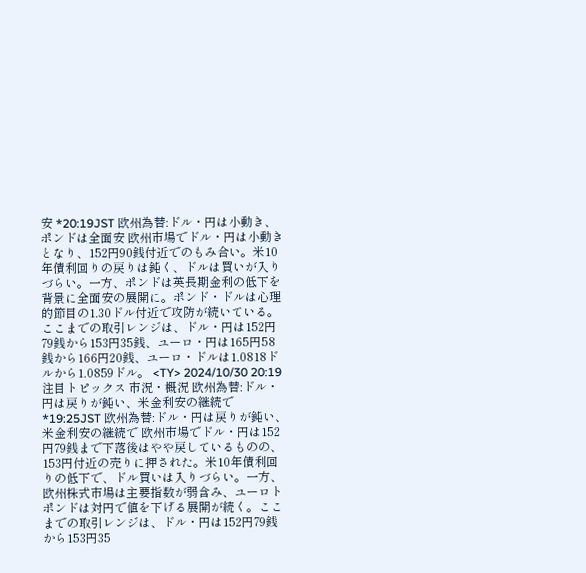安 *20:19JST 欧州為替:ドル・円は小動き、ポンドは全面安 欧州市場でドル・円は小動きとなり、152円90銭付近でのもみ合い。米10年債利回りの戻りは鈍く、ドルは買いが入りづらい。一方、ポンドは英長期金利の低下を背景に全面安の展開に。ポンド・ドルは心理的節目の1.30ドル付近で攻防が続いている。ここまでの取引レンジは、ドル・円は152円79銭から153円35銭、ユーロ・円は165円58銭から166円20銭、ユーロ・ドルは1.0818ドルから1.0859ドル。 <TY> 2024/10/30 20:19 注目トピックス 市況・概況 欧州為替:ドル・円は戻りが鈍い、米金利安の継続で *19:25JST 欧州為替:ドル・円は戻りが鈍い、米金利安の継続で 欧州市場でドル・円は152円79銭まで下落後はやや戻しているものの、153円付近の売りに押された。米10年債利回りの低下で、ドル買いは入りづらい。一方、欧州株式市場は主要指数が弱含み、ユーロトポンドは対円で値を下げる展開が続く。ここまでの取引レンジは、ドル・円は152円79銭から153円35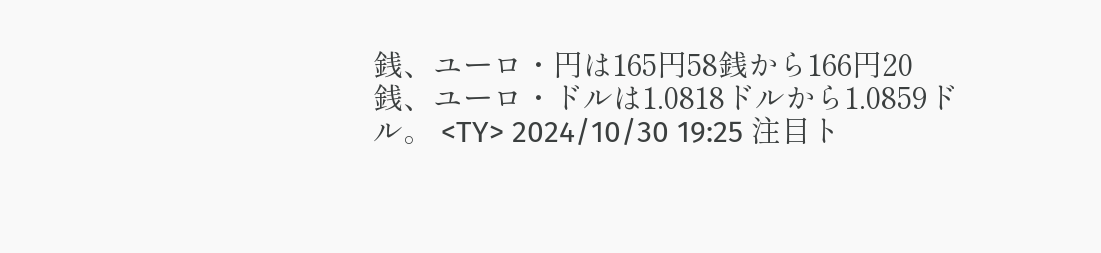銭、ユーロ・円は165円58銭から166円20銭、ユーロ・ドルは1.0818ドルから1.0859ドル。 <TY> 2024/10/30 19:25 注目ト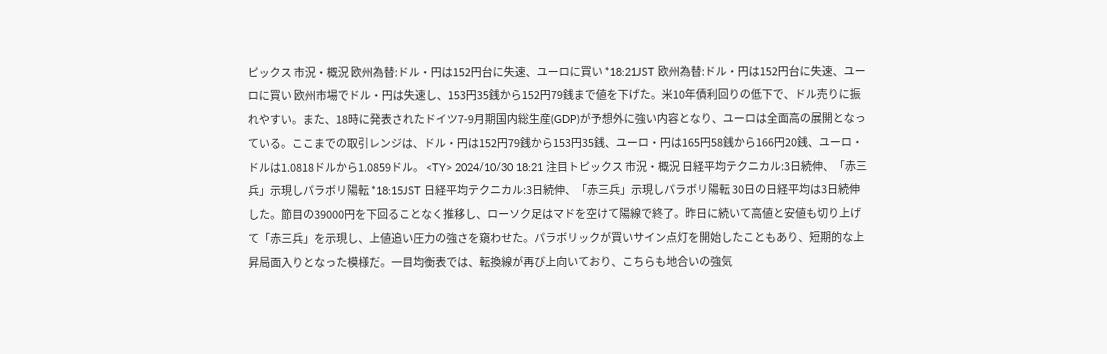ピックス 市況・概況 欧州為替:ドル・円は152円台に失速、ユーロに買い *18:21JST 欧州為替:ドル・円は152円台に失速、ユーロに買い 欧州市場でドル・円は失速し、153円35銭から152円79銭まで値を下げた。米10年債利回りの低下で、ドル売りに振れやすい。また、18時に発表されたドイツ7-9月期国内総生産(GDP)が予想外に強い内容となり、ユーロは全面高の展開となっている。ここまでの取引レンジは、ドル・円は152円79銭から153円35銭、ユーロ・円は165円58銭から166円20銭、ユーロ・ドルは1.0818ドルから1.0859ドル。 <TY> 2024/10/30 18:21 注目トピックス 市況・概況 日経平均テクニカル:3日続伸、「赤三兵」示現しパラボリ陽転 *18:15JST 日経平均テクニカル:3日続伸、「赤三兵」示現しパラボリ陽転 30日の日経平均は3日続伸した。節目の39000円を下回ることなく推移し、ローソク足はマドを空けて陽線で終了。昨日に続いて高値と安値も切り上げて「赤三兵」を示現し、上値追い圧力の強さを窺わせた。パラボリックが買いサイン点灯を開始したこともあり、短期的な上昇局面入りとなった模様だ。一目均衡表では、転換線が再び上向いており、こちらも地合いの強気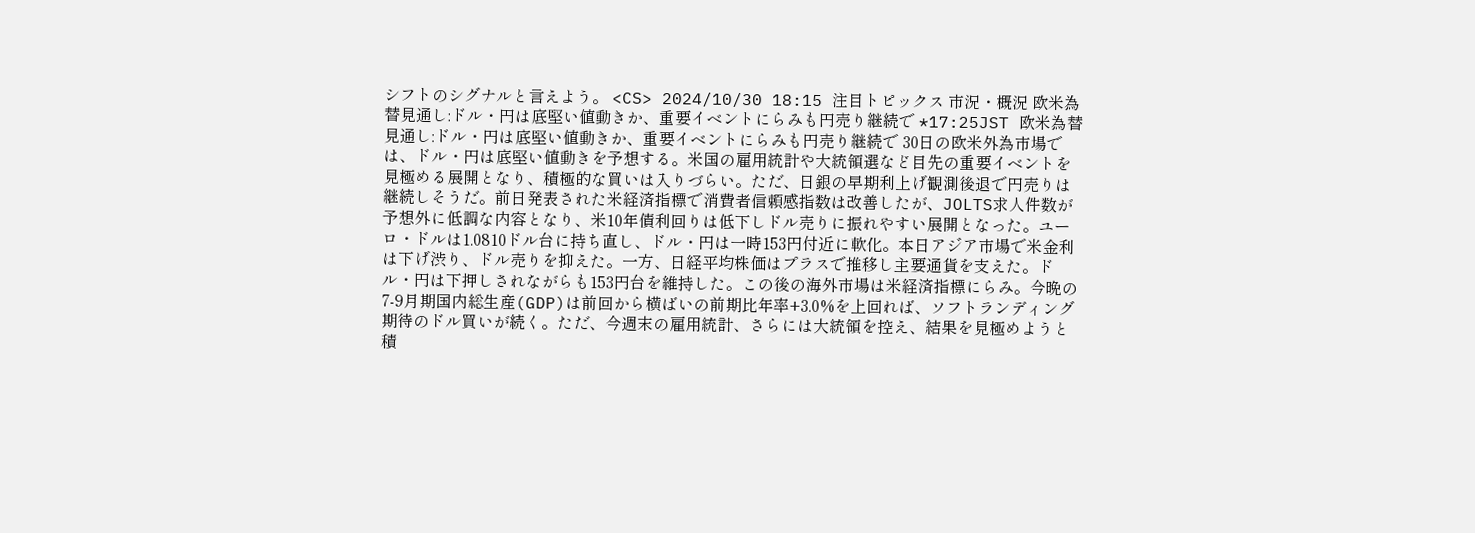シフトのシグナルと言えよう。 <CS> 2024/10/30 18:15 注目トピックス 市況・概況 欧米為替見通し:ドル・円は底堅い値動きか、重要イベントにらみも円売り継続で *17:25JST 欧米為替見通し:ドル・円は底堅い値動きか、重要イベントにらみも円売り継続で 30日の欧米外為市場では、ドル・円は底堅い値動きを予想する。米国の雇用統計や大統領選など目先の重要イベントを見極める展開となり、積極的な買いは入りづらい。ただ、日銀の早期利上げ観測後退で円売りは継続しそうだ。前日発表された米経済指標で消費者信頼感指数は改善したが、JOLTS求人件数が予想外に低調な内容となり、米10年債利回りは低下しドル売りに振れやすい展開となった。ユーロ・ドルは1.0810ドル台に持ち直し、ドル・円は一時153円付近に軟化。本日アジア市場で米金利は下げ渋り、ドル売りを抑えた。一方、日経平均株価はプラスで推移し主要通貨を支えた。ドル・円は下押しされながらも153円台を維持した。この後の海外市場は米経済指標にらみ。今晩の7-9月期国内総生産(GDP)は前回から横ばいの前期比年率+3.0%を上回れば、ソフトランディング期待のドル買いが続く。ただ、今週末の雇用統計、さらには大統領を控え、結果を見極めようと積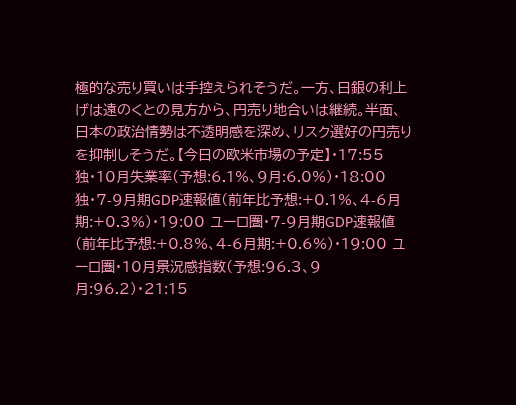極的な売り買いは手控えられそうだ。一方、日銀の利上げは遠のくとの見方から、円売り地合いは継続。半面、日本の政治情勢は不透明感を深め、リスク選好の円売りを抑制しそうだ。【今日の欧米市場の予定】・17:55 独・10月失業率(予想:6.1%、9月:6.0%)・18:00 独・7-9月期GDP速報値(前年比予想:+0.1%、4-6月期:+0.3%)・19:00 ユーロ圏・7-9月期GDP速報値(前年比予想:+0.8%、4-6月期:+0.6%)・19:00 ユーロ圏・10月景況感指数(予想:96.3、9月:96.2)・21:15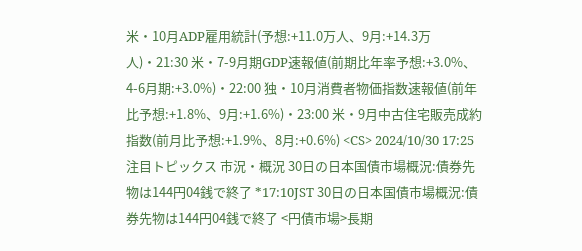米・10月ADP雇用統計(予想:+11.0万人、9月:+14.3万人)・21:30 米・7-9月期GDP速報値(前期比年率予想:+3.0%、4-6月期:+3.0%)・22:00 独・10月消費者物価指数速報値(前年比予想:+1.8%、9月:+1.6%)・23:00 米・9月中古住宅販売成約指数(前月比予想:+1.9%、8月:+0.6%) <CS> 2024/10/30 17:25 注目トピックス 市況・概況 30日の日本国債市場概況:債券先物は144円04銭で終了 *17:10JST 30日の日本国債市場概況:債券先物は144円04銭で終了 <円債市場>長期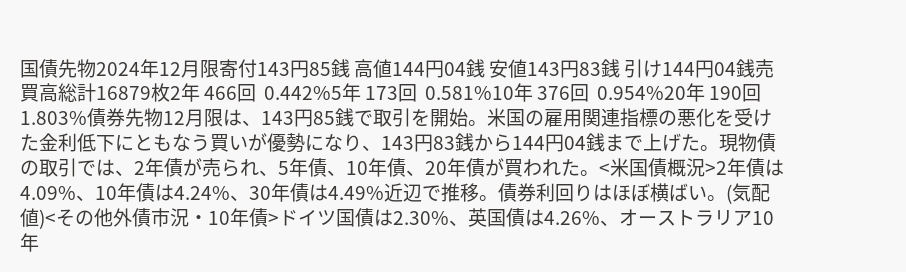国債先物2024年12月限寄付143円85銭 高値144円04銭 安値143円83銭 引け144円04銭売買高総計16879枚2年 466回  0.442%5年 173回  0.581%10年 376回  0.954%20年 190回  1.803%債券先物12月限は、143円85銭で取引を開始。米国の雇用関連指標の悪化を受けた金利低下にともなう買いが優勢になり、143円83銭から144円04銭まで上げた。現物債の取引では、2年債が売られ、5年債、10年債、20年債が買われた。<米国債概況>2年債は4.09%、10年債は4.24%、30年債は4.49%近辺で推移。債券利回りはほぼ横ばい。(気配値)<その他外債市況・10年債>ドイツ国債は2.30%、英国債は4.26%、オーストラリア10年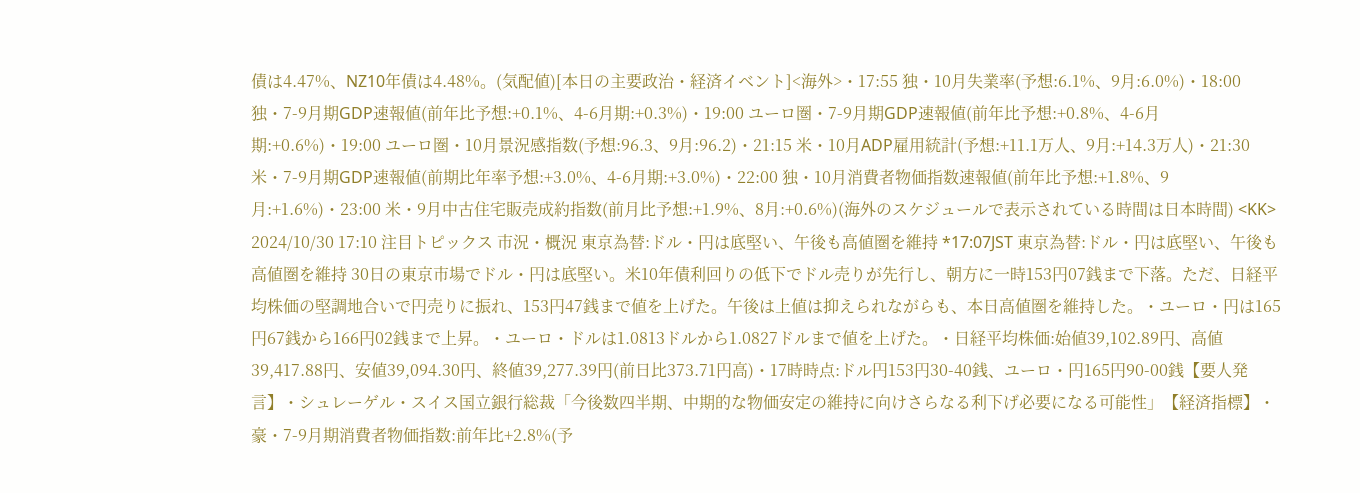債は4.47%、NZ10年債は4.48%。(気配値)[本日の主要政治・経済イベント]<海外>・17:55 独・10月失業率(予想:6.1%、9月:6.0%)・18:00 独・7-9月期GDP速報値(前年比予想:+0.1%、4-6月期:+0.3%)・19:00 ユーロ圏・7-9月期GDP速報値(前年比予想:+0.8%、4-6月期:+0.6%)・19:00 ユーロ圏・10月景況感指数(予想:96.3、9月:96.2)・21:15 米・10月ADP雇用統計(予想:+11.1万人、9月:+14.3万人)・21:30 米・7-9月期GDP速報値(前期比年率予想:+3.0%、4-6月期:+3.0%)・22:00 独・10月消費者物価指数速報値(前年比予想:+1.8%、9月:+1.6%)・23:00 米・9月中古住宅販売成約指数(前月比予想:+1.9%、8月:+0.6%)(海外のスケジュールで表示されている時間は日本時間) <KK> 2024/10/30 17:10 注目トピックス 市況・概況 東京為替:ドル・円は底堅い、午後も高値圏を維持 *17:07JST 東京為替:ドル・円は底堅い、午後も高値圏を維持 30日の東京市場でドル・円は底堅い。米10年債利回りの低下でドル売りが先行し、朝方に一時153円07銭まで下落。ただ、日経平均株価の堅調地合いで円売りに振れ、153円47銭まで値を上げた。午後は上値は抑えられながらも、本日高値圏を維持した。・ユーロ・円は165円67銭から166円02銭まで上昇。・ユーロ・ドルは1.0813ドルから1.0827ドルまで値を上げた。・日経平均株価:始値39,102.89円、高値39,417.88円、安値39,094.30円、終値39,277.39円(前日比373.71円高)・17時時点:ドル円153円30-40銭、ユーロ・円165円90-00銭【要人発言】・シュレーゲル・スイス国立銀行総裁「今後数四半期、中期的な物価安定の維持に向けさらなる利下げ必要になる可能性」【経済指標】・豪・7-9月期消費者物価指数:前年比+2.8%(予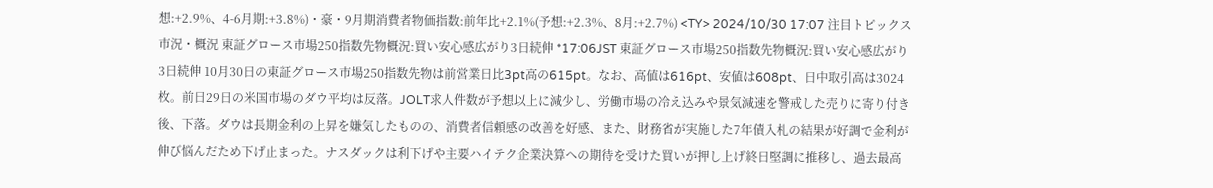想:+2.9%、4-6月期:+3.8%)・豪・9月期消費者物価指数:前年比+2.1%(予想:+2.3%、8月:+2.7%) <TY> 2024/10/30 17:07 注目トピックス 市況・概況 東証グロース市場250指数先物概況:買い安心感広がり3日続伸 *17:06JST 東証グロース市場250指数先物概況:買い安心感広がり3日続伸 10月30日の東証グロース市場250指数先物は前営業日比3pt高の615pt。なお、高値は616pt、安値は608pt、日中取引高は3024枚。前日29日の米国市場のダウ平均は反落。JOLT求人件数が予想以上に減少し、労働市場の冷え込みや景気減速を警戒した売りに寄り付き後、下落。ダウは長期金利の上昇を嫌気したものの、消費者信頼感の改善を好感、また、財務省が実施した7年債入札の結果が好調で金利が伸び悩んだため下げ止まった。ナスダックは利下げや主要ハイテク企業決算への期待を受けた買いが押し上げ終日堅調に推移し、過去最高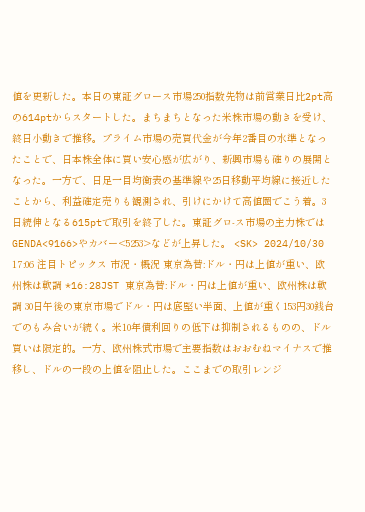値を更新した。本日の東証グロース市場250指数先物は前営業日比2pt高の614ptからスタートした。まちまちとなった米株市場の動きを受け、終日小動きで推移。プライム市場の売買代金が今年2番目の水準となったことで、日本株全体に買い安心感が広がり、新興市場も確りの展開となった。一方で、日足一目均衡表の基準線や25日移動平均線に接近したことから、利益確定売りも観測され、引けにかけて高値圏でこう着。3日続伸となる615ptで取引を終了した。東証グロ-ス市場の主力株ではGENDA<9166>やカバー<5253>などが上昇した。 <SK> 2024/10/30 17:06 注目トピックス 市況・概況 東京為替:ドル・円は上値が重い、欧州株は軟調 *16:28JST 東京為替:ドル・円は上値が重い、欧州株は軟調 30日午後の東京市場でドル・円は底堅い半面、上値が重く153円30銭台でのもみ合いが続く。米10年債利回りの低下は抑制されるものの、ドル買いは限定的。一方、欧州株式市場で主要指数はおおむねマイナスで推移し、ドルの一段の上値を阻止した。ここまでの取引レンジ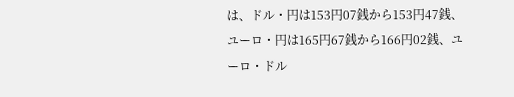は、ドル・円は153円07銭から153円47銭、ユーロ・円は165円67銭から166円02銭、ユーロ・ドル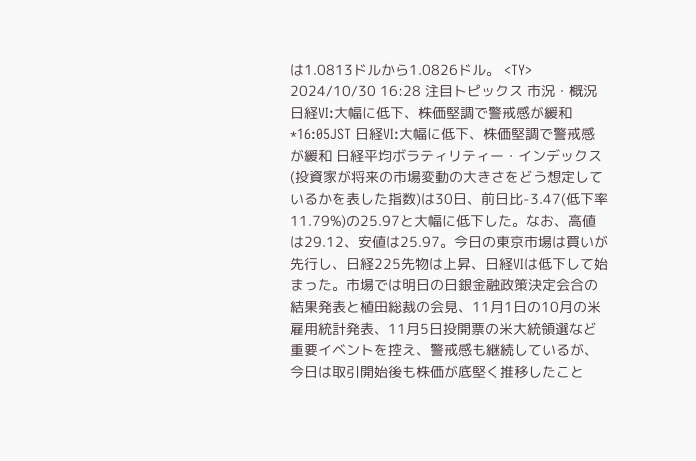は1.0813ドルから1.0826ドル。 <TY> 2024/10/30 16:28 注目トピックス 市況・概況 日経VI:大幅に低下、株価堅調で警戒感が緩和 *16:05JST 日経VI:大幅に低下、株価堅調で警戒感が緩和 日経平均ボラティリティー・インデックス(投資家が将来の市場変動の大きさをどう想定しているかを表した指数)は30日、前日比-3.47(低下率11.79%)の25.97と大幅に低下した。なお、高値は29.12、安値は25.97。今日の東京市場は買いが先行し、日経225先物は上昇、日経VIは低下して始まった。市場では明日の日銀金融政策決定会合の結果発表と植田総裁の会見、11月1日の10月の米雇用統計発表、11月5日投開票の米大統領選など重要イベントを控え、警戒感も継続しているが、今日は取引開始後も株価が底堅く推移したこと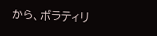から、ボラティリ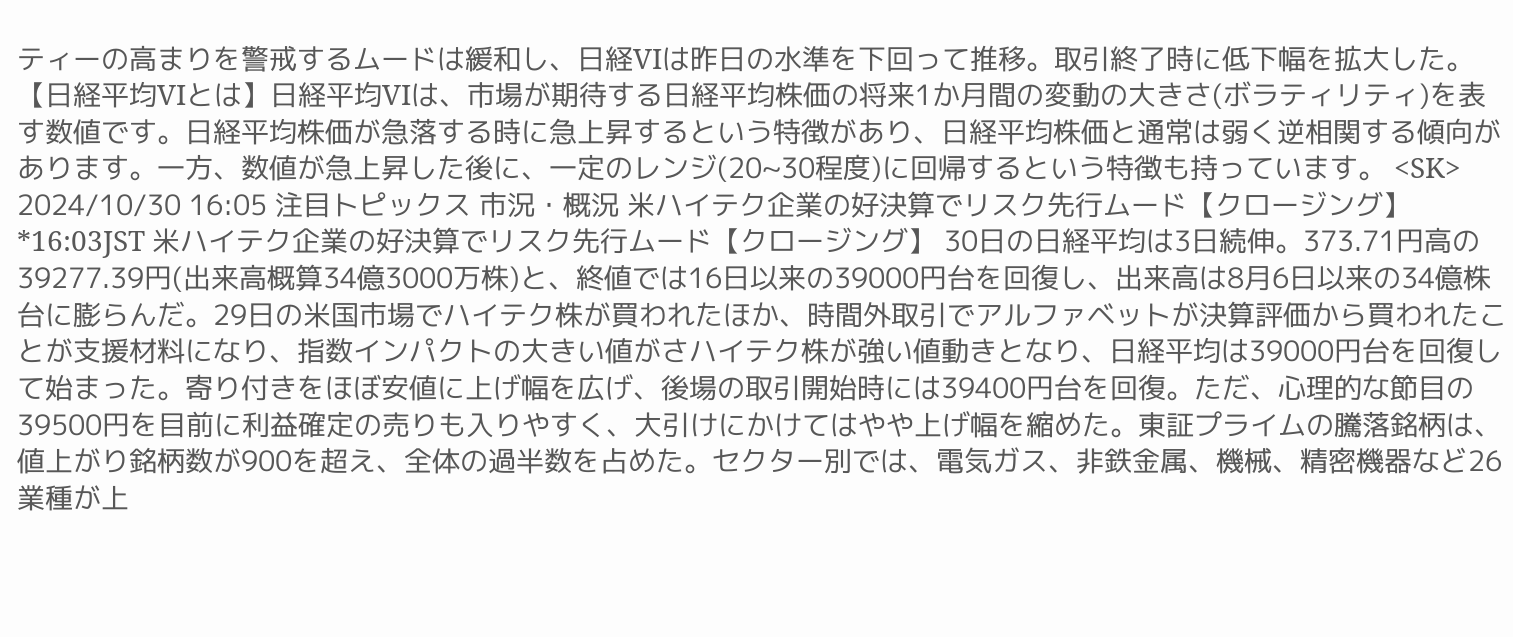ティーの高まりを警戒するムードは緩和し、日経VIは昨日の水準を下回って推移。取引終了時に低下幅を拡大した。【日経平均VIとは】日経平均VIは、市場が期待する日経平均株価の将来1か月間の変動の大きさ(ボラティリティ)を表す数値です。日経平均株価が急落する時に急上昇するという特徴があり、日経平均株価と通常は弱く逆相関する傾向があります。一方、数値が急上昇した後に、一定のレンジ(20~30程度)に回帰するという特徴も持っています。 <SK> 2024/10/30 16:05 注目トピックス 市況・概況 米ハイテク企業の好決算でリスク先行ムード【クロージング】 *16:03JST 米ハイテク企業の好決算でリスク先行ムード【クロージング】 30日の日経平均は3日続伸。373.71円高の39277.39円(出来高概算34億3000万株)と、終値では16日以来の39000円台を回復し、出来高は8月6日以来の34億株台に膨らんだ。29日の米国市場でハイテク株が買われたほか、時間外取引でアルファベットが決算評価から買われたことが支援材料になり、指数インパクトの大きい値がさハイテク株が強い値動きとなり、日経平均は39000円台を回復して始まった。寄り付きをほぼ安値に上げ幅を広げ、後場の取引開始時には39400円台を回復。ただ、心理的な節目の39500円を目前に利益確定の売りも入りやすく、大引けにかけてはやや上げ幅を縮めた。東証プライムの騰落銘柄は、値上がり銘柄数が900を超え、全体の過半数を占めた。セクター別では、電気ガス、非鉄金属、機械、精密機器など26業種が上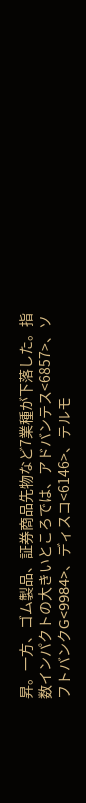昇。一方、ゴム製品、証券商品先物など7業種が下落した。指数インパクトの大きいところでは、アドバンテス<6857>、ソフトバンクG<9984>、ディスコ<6146>、テルモ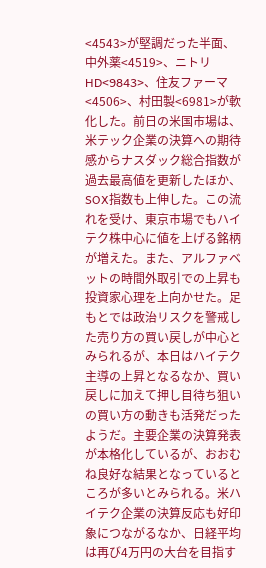<4543>が堅調だった半面、中外薬<4519>、ニトリHD<9843>、住友ファーマ<4506>、村田製<6981>が軟化した。前日の米国市場は、米テック企業の決算への期待感からナスダック総合指数が過去最高値を更新したほか、SOX指数も上伸した。この流れを受け、東京市場でもハイテク株中心に値を上げる銘柄が増えた。また、アルファベットの時間外取引での上昇も投資家心理を上向かせた。足もとでは政治リスクを警戒した売り方の買い戻しが中心とみられるが、本日はハイテク主導の上昇となるなか、買い戻しに加えて押し目待ち狙いの買い方の動きも活発だったようだ。主要企業の決算発表が本格化しているが、おおむね良好な結果となっているところが多いとみられる。米ハイテク企業の決算反応も好印象につながるなか、日経平均は再び4万円の大台を目指す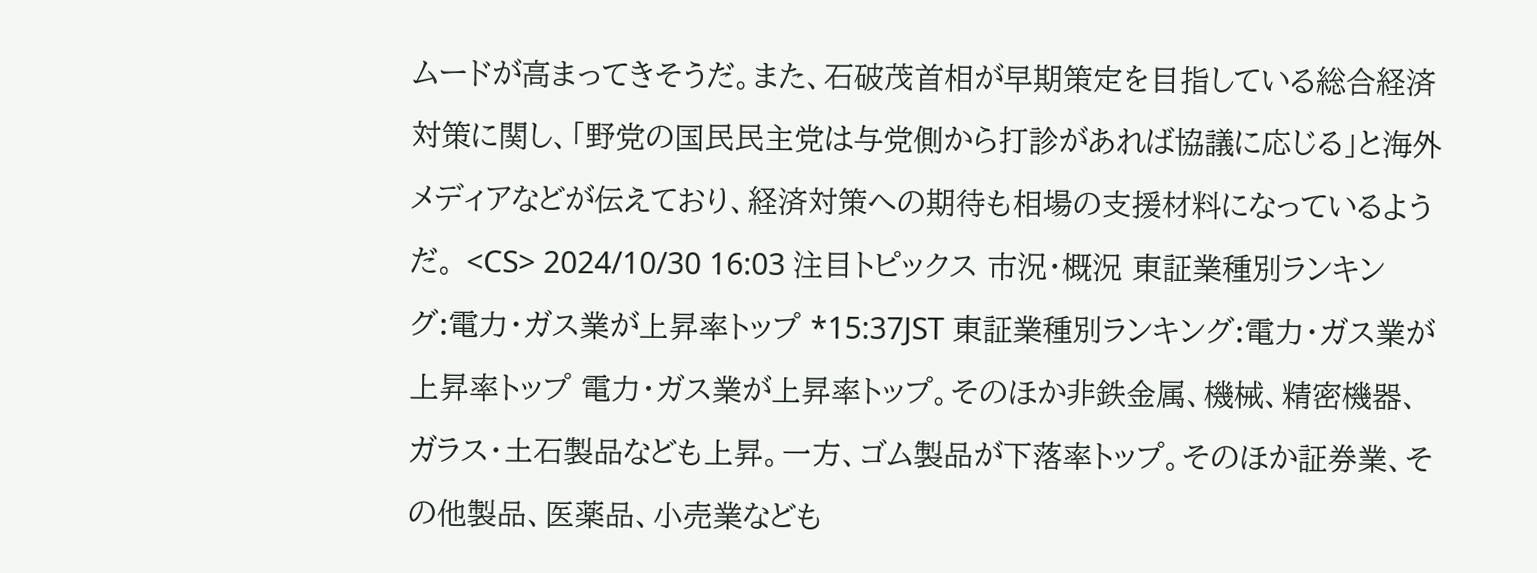ムードが高まってきそうだ。また、石破茂首相が早期策定を目指している総合経済対策に関し、「野党の国民民主党は与党側から打診があれば協議に応じる」と海外メディアなどが伝えており、経済対策への期待も相場の支援材料になっているようだ。 <CS> 2024/10/30 16:03 注目トピックス 市況・概況 東証業種別ランキング:電力・ガス業が上昇率トップ *15:37JST 東証業種別ランキング:電力・ガス業が上昇率トップ 電力・ガス業が上昇率トップ。そのほか非鉄金属、機械、精密機器、ガラス・土石製品なども上昇。一方、ゴム製品が下落率トップ。そのほか証券業、その他製品、医薬品、小売業なども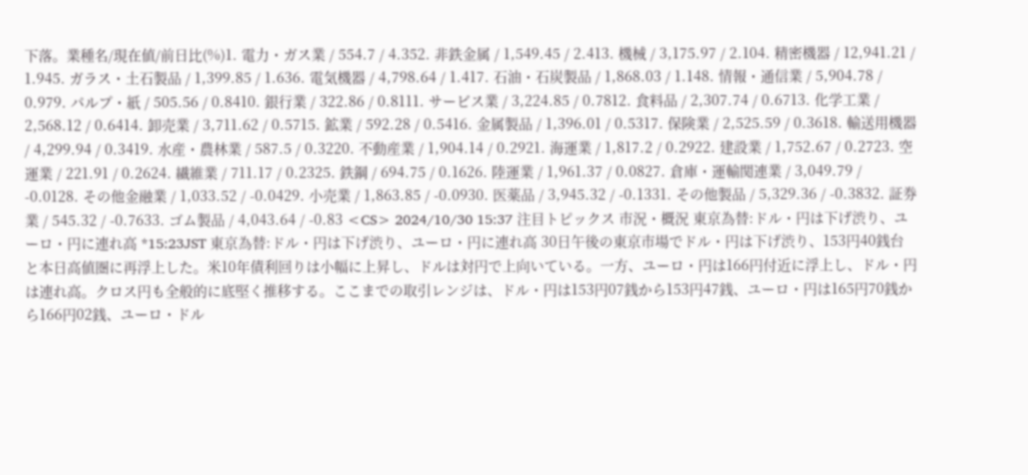下落。業種名/現在値/前日比(%)1. 電力・ガス業 / 554.7 / 4.352. 非鉄金属 / 1,549.45 / 2.413. 機械 / 3,175.97 / 2.104. 精密機器 / 12,941.21 / 1.945. ガラス・土石製品 / 1,399.85 / 1.636. 電気機器 / 4,798.64 / 1.417. 石油・石炭製品 / 1,868.03 / 1.148. 情報・通信業 / 5,904.78 / 0.979. パルプ・紙 / 505.56 / 0.8410. 銀行業 / 322.86 / 0.8111. サービス業 / 3,224.85 / 0.7812. 食料品 / 2,307.74 / 0.6713. 化学工業 / 2,568.12 / 0.6414. 卸売業 / 3,711.62 / 0.5715. 鉱業 / 592.28 / 0.5416. 金属製品 / 1,396.01 / 0.5317. 保険業 / 2,525.59 / 0.3618. 輸送用機器 / 4,299.94 / 0.3419. 水産・農林業 / 587.5 / 0.3220. 不動産業 / 1,904.14 / 0.2921. 海運業 / 1,817.2 / 0.2922. 建設業 / 1,752.67 / 0.2723. 空運業 / 221.91 / 0.2624. 繊維業 / 711.17 / 0.2325. 鉄鋼 / 694.75 / 0.1626. 陸運業 / 1,961.37 / 0.0827. 倉庫・運輸関連業 / 3,049.79 / -0.0128. その他金融業 / 1,033.52 / -0.0429. 小売業 / 1,863.85 / -0.0930. 医薬品 / 3,945.32 / -0.1331. その他製品 / 5,329.36 / -0.3832. 証券業 / 545.32 / -0.7633. ゴム製品 / 4,043.64 / -0.83 <CS> 2024/10/30 15:37 注目トピックス 市況・概況 東京為替:ドル・円は下げ渋り、ユーロ・円に連れ高 *15:23JST 東京為替:ドル・円は下げ渋り、ユーロ・円に連れ高 30日午後の東京市場でドル・円は下げ渋り、153円40銭台と本日高値圏に再浮上した。米10年債利回りは小幅に上昇し、ドルは対円で上向いている。一方、ユーロ・円は166円付近に浮上し、ドル・円は連れ高。クロス円も全般的に底堅く推移する。ここまでの取引レンジは、ドル・円は153円07銭から153円47銭、ユーロ・円は165円70銭から166円02銭、ユーロ・ドル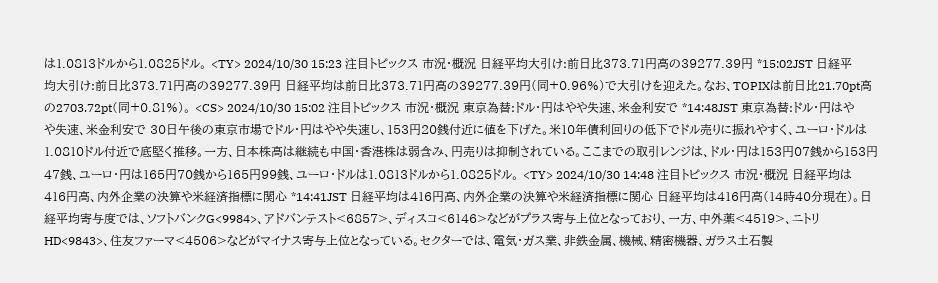は1.0813ドルから1.0825ドル。 <TY> 2024/10/30 15:23 注目トピックス 市況・概況 日経平均大引け:前日比373.71円高の39277.39円 *15:02JST 日経平均大引け:前日比373.71円高の39277.39円 日経平均は前日比373.71円高の39277.39円(同+0.96%)で大引けを迎えた。なお、TOPIXは前日比21.70pt高の2703.72pt(同+0.81%)。 <CS> 2024/10/30 15:02 注目トピックス 市況・概況 東京為替:ドル・円はやや失速、米金利安で *14:48JST 東京為替:ドル・円はやや失速、米金利安で 30日午後の東京市場でドル・円はやや失速し、153円20銭付近に値を下げた。米10年債利回りの低下でドル売りに振れやすく、ユーロ・ドルは1.0810ドル付近で底堅く推移。一方、日本株高は継続も中国・香港株は弱含み、円売りは抑制されている。ここまでの取引レンジは、ドル・円は153円07銭から153円47銭、ユーロ・円は165円70銭から165円99銭、ユーロ・ドルは1.0813ドルから1.0825ドル。 <TY> 2024/10/30 14:48 注目トピックス 市況・概況 日経平均は416円高、内外企業の決算や米経済指標に関心 *14:41JST 日経平均は416円高、内外企業の決算や米経済指標に関心 日経平均は416円高(14時40分現在)。日経平均寄与度では、ソフトバンクG<9984>、アドバンテスト<6857>、ディスコ<6146>などがプラス寄与上位となっており、一方、中外薬<4519>、ニトリHD<9843>、住友ファーマ<4506>などがマイナス寄与上位となっている。セクターでは、電気・ガス業、非鉄金属、機械、精密機器、ガラス土石製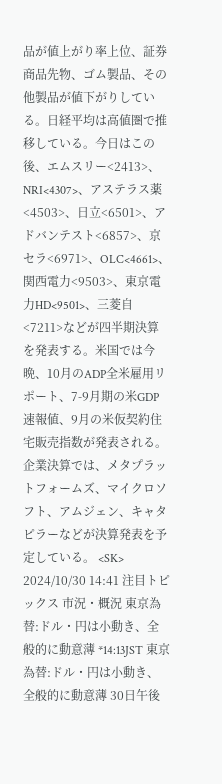品が値上がり率上位、証券商品先物、ゴム製品、その他製品が値下がりしている。日経平均は高値圏で推移している。今日はこの後、エムスリー<2413>、NRI<4307>、アステラス薬<4503>、日立<6501>、アドバンテスト<6857>、京セラ<6971>、OLC<4661>、関西電力<9503>、東京電力HD<9501>、三菱自<7211>などが四半期決算を発表する。米国では今晩、10月のADP全米雇用リポート、7-9月期の米GDP速報値、9月の米仮契約住宅販売指数が発表される。企業決算では、メタプラットフォームズ、マイクロソフト、アムジェン、キャタピラーなどが決算発表を予定している。 <SK> 2024/10/30 14:41 注目トピックス 市況・概況 東京為替:ドル・円は小動き、全般的に動意薄 *14:13JST 東京為替:ドル・円は小動き、全般的に動意薄 30日午後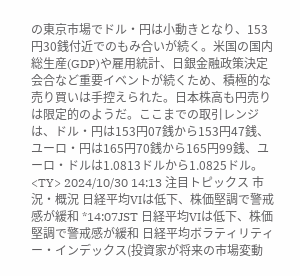の東京市場でドル・円は小動きとなり、153円30銭付近でのもみ合いが続く。米国の国内総生産(GDP)や雇用統計、日銀金融政策決定会合など重要イベントが続くため、積極的な売り買いは手控えられた。日本株高も円売りは限定的のようだ。ここまでの取引レンジは、ドル・円は153円07銭から153円47銭、ユーロ・円は165円70銭から165円99銭、ユーロ・ドルは1.0813ドルから1.0825ドル。 <TY> 2024/10/30 14:13 注目トピックス 市況・概況 日経平均VIは低下、株価堅調で警戒感が緩和 *14:07JST 日経平均VIは低下、株価堅調で警戒感が緩和 日経平均ボラティリティー・インデックス(投資家が将来の市場変動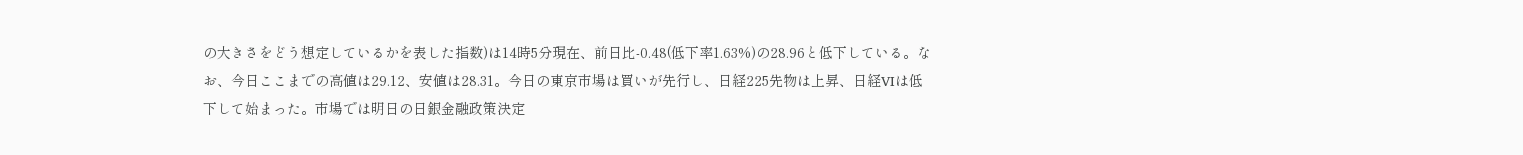の大きさをどう想定しているかを表した指数)は14時5分現在、前日比-0.48(低下率1.63%)の28.96と低下している。なお、今日ここまでの高値は29.12、安値は28.31。今日の東京市場は買いが先行し、日経225先物は上昇、日経VIは低下して始まった。市場では明日の日銀金融政策決定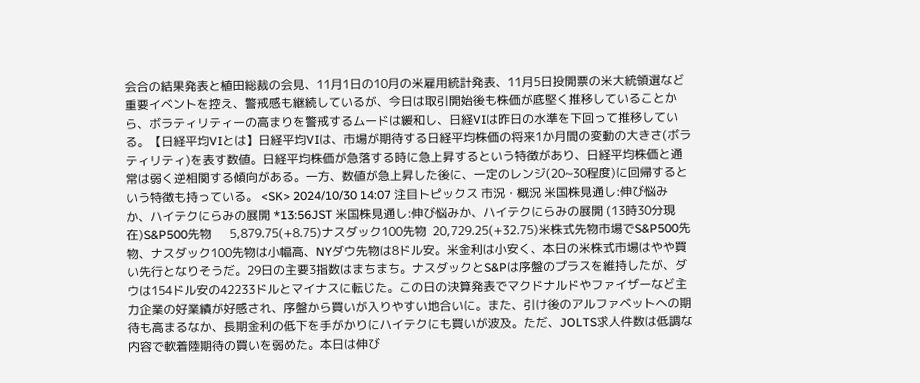会合の結果発表と植田総裁の会見、11月1日の10月の米雇用統計発表、11月5日投開票の米大統領選など重要イベントを控え、警戒感も継続しているが、今日は取引開始後も株価が底堅く推移していることから、ボラティリティーの高まりを警戒するムードは緩和し、日経VIは昨日の水準を下回って推移している。【日経平均VIとは】日経平均VIは、市場が期待する日経平均株価の将来1か月間の変動の大きさ(ボラティリティ)を表す数値。日経平均株価が急落する時に急上昇するという特徴があり、日経平均株価と通常は弱く逆相関する傾向がある。一方、数値が急上昇した後に、一定のレンジ(20~30程度)に回帰するという特徴も持っている。 <SK> 2024/10/30 14:07 注目トピックス 市況・概況 米国株見通し:伸び悩みか、ハイテクにらみの展開 *13:56JST 米国株見通し:伸び悩みか、ハイテクにらみの展開 (13時30分現在)S&P500先物      5,879.75(+8.75)ナスダック100先物  20,729.25(+32.75)米株式先物市場でS&P500先物、ナスダック100先物は小幅高、NYダウ先物は8ドル安。米金利は小安く、本日の米株式市場はやや買い先行となりそうだ。29日の主要3指数はまちまち。ナスダックとS&Pは序盤のプラスを維持したが、ダウは154ドル安の42233ドルとマイナスに転じた。この日の決算発表でマクドナルドやファイザーなど主力企業の好業績が好感され、序盤から買いが入りやすい地合いに。また、引け後のアルファベットへの期待も高まるなか、長期金利の低下を手がかりにハイテクにも買いが波及。ただ、JOLTS求人件数は低調な内容で軟着陸期待の買いを弱めた。本日は伸び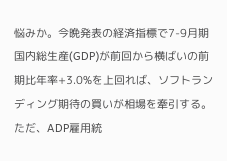悩みか。今晩発表の経済指標で7-9月期国内総生産(GDP)が前回から横ばいの前期比年率+3.0%を上回れば、ソフトランディング期待の買いが相場を牽引する。ただ、ADP雇用統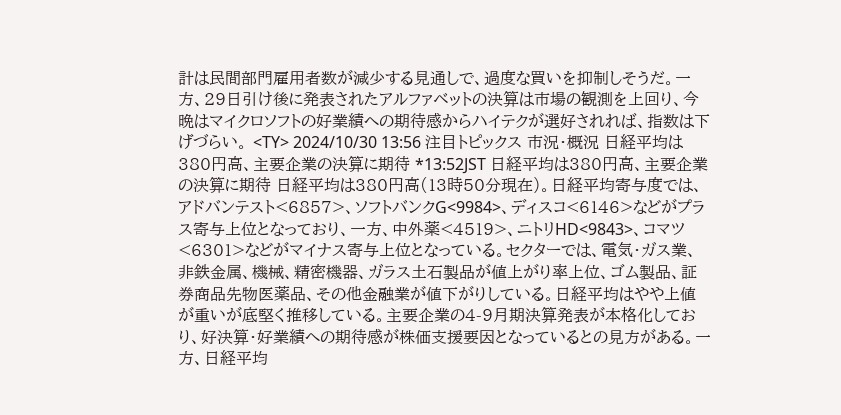計は民間部門雇用者数が減少する見通しで、過度な買いを抑制しそうだ。一方、29日引け後に発表されたアルファベットの決算は市場の観測を上回り、今晩はマイクロソフトの好業績への期待感からハイテクが選好されれば、指数は下げづらい。 <TY> 2024/10/30 13:56 注目トピックス 市況・概況 日経平均は380円高、主要企業の決算に期待 *13:52JST 日経平均は380円高、主要企業の決算に期待 日経平均は380円高(13時50分現在)。日経平均寄与度では、アドバンテスト<6857>、ソフトバンクG<9984>、ディスコ<6146>などがプラス寄与上位となっており、一方、中外薬<4519>、ニトリHD<9843>、コマツ<6301>などがマイナス寄与上位となっている。セクターでは、電気・ガス業、非鉄金属、機械、精密機器、ガラス土石製品が値上がり率上位、ゴム製品、証券商品先物医薬品、その他金融業が値下がりしている。日経平均はやや上値が重いが底堅く推移している。主要企業の4-9月期決算発表が本格化しており、好決算・好業績への期待感が株価支援要因となっているとの見方がある。一方、日経平均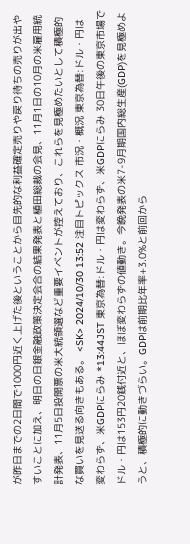が昨日までの2日間で1000円近く上げた後ということから目先的な利益確定売りや戻り待ちの売りが出やすいことに加え、明日の日銀金融政策決定会合の結果発表と植田総裁の会見、11月1日の10月の米雇用統計発表、11月5日投開票の米大統領選など重要イベントが控えており、これらを見極めたいとして積極的な買いを見送る向きもある。 <SK> 2024/10/30 13:52 注目トピックス 市況・概況 東京為替:ドル・円は変わらず、米GDPにらみ *13:44JST 東京為替:ドル・円は変わらず、米GDPにらみ 30日午後の東京市場でドル・円は153円20銭付近と、ほぼ変わらずの値動き。今晩発表の米7-9月期国内総生産(GDP)を見極めようと、積極的に動きづらい。GDPは前期比年率+3.0%と前回から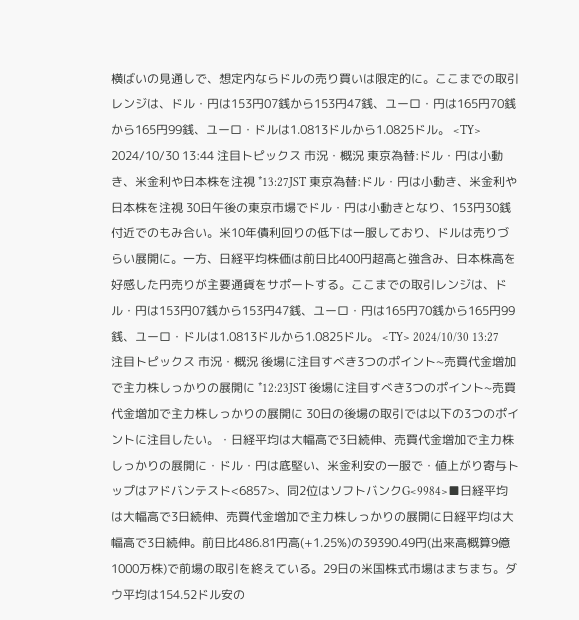横ばいの見通しで、想定内ならドルの売り買いは限定的に。ここまでの取引レンジは、ドル・円は153円07銭から153円47銭、ユーロ・円は165円70銭から165円99銭、ユーロ・ドルは1.0813ドルから1.0825ドル。 <TY> 2024/10/30 13:44 注目トピックス 市況・概況 東京為替:ドル・円は小動き、米金利や日本株を注視 *13:27JST 東京為替:ドル・円は小動き、米金利や日本株を注視 30日午後の東京市場でドル・円は小動きとなり、153円30銭付近でのもみ合い。米10年債利回りの低下は一服しており、ドルは売りづらい展開に。一方、日経平均株価は前日比400円超高と強含み、日本株高を好感した円売りが主要通貨をサポートする。ここまでの取引レンジは、ドル・円は153円07銭から153円47銭、ユーロ・円は165円70銭から165円99銭、ユーロ・ドルは1.0813ドルから1.0825ドル。 <TY> 2024/10/30 13:27 注目トピックス 市況・概況 後場に注目すべき3つのポイント~売買代金増加で主力株しっかりの展開に *12:23JST 後場に注目すべき3つのポイント~売買代金増加で主力株しっかりの展開に 30日の後場の取引では以下の3つのポイントに注目したい。・日経平均は大幅高で3日続伸、売買代金増加で主力株しっかりの展開に・ドル・円は底堅い、米金利安の一服で・値上がり寄与トップはアドバンテスト<6857>、同2位はソフトバンクG<9984>■日経平均は大幅高で3日続伸、売買代金増加で主力株しっかりの展開に日経平均は大幅高で3日続伸。前日比486.81円高(+1.25%)の39390.49円(出来高概算9億1000万株)で前場の取引を終えている。29日の米国株式市場はまちまち。ダウ平均は154.52ドル安の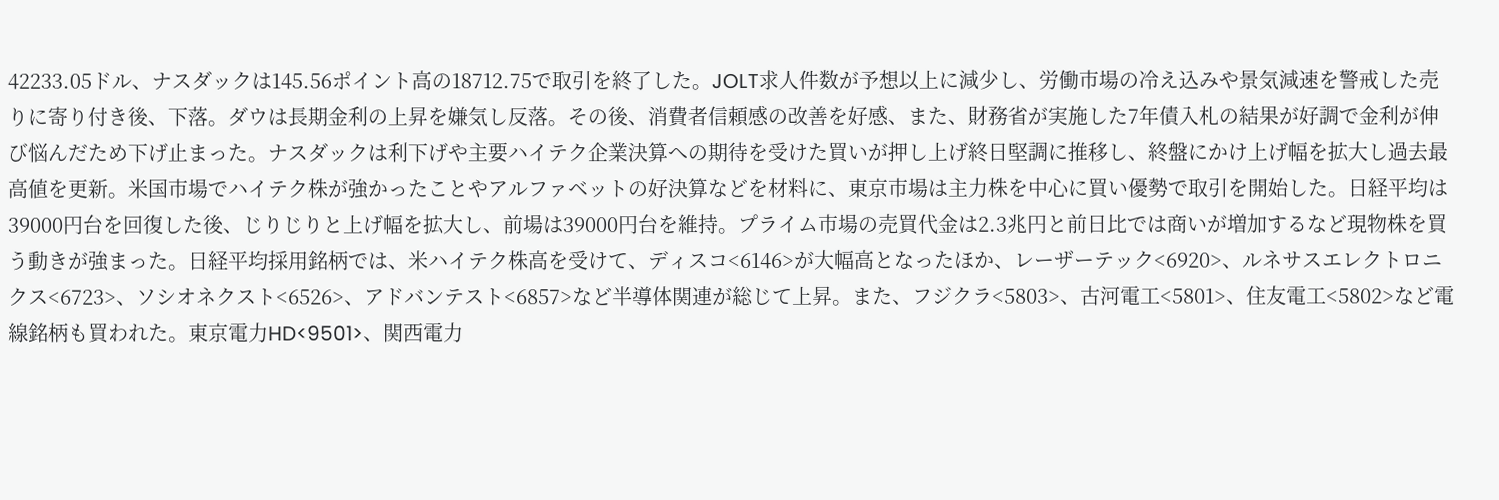42233.05ドル、ナスダックは145.56ポイント高の18712.75で取引を終了した。JOLT求人件数が予想以上に減少し、労働市場の冷え込みや景気減速を警戒した売りに寄り付き後、下落。ダウは長期金利の上昇を嫌気し反落。その後、消費者信頼感の改善を好感、また、財務省が実施した7年債入札の結果が好調で金利が伸び悩んだため下げ止まった。ナスダックは利下げや主要ハイテク企業決算への期待を受けた買いが押し上げ終日堅調に推移し、終盤にかけ上げ幅を拡大し過去最高値を更新。米国市場でハイテク株が強かったことやアルファベットの好決算などを材料に、東京市場は主力株を中心に買い優勢で取引を開始した。日経平均は39000円台を回復した後、じりじりと上げ幅を拡大し、前場は39000円台を維持。プライム市場の売買代金は2.3兆円と前日比では商いが増加するなど現物株を買う動きが強まった。日経平均採用銘柄では、米ハイテク株高を受けて、ディスコ<6146>が大幅高となったほか、レーザーテック<6920>、ルネサスエレクトロニクス<6723>、ソシオネクスト<6526>、アドバンテスト<6857>など半導体関連が総じて上昇。また、フジクラ<5803>、古河電工<5801>、住友電工<5802>など電線銘柄も買われた。東京電力HD<9501>、関西電力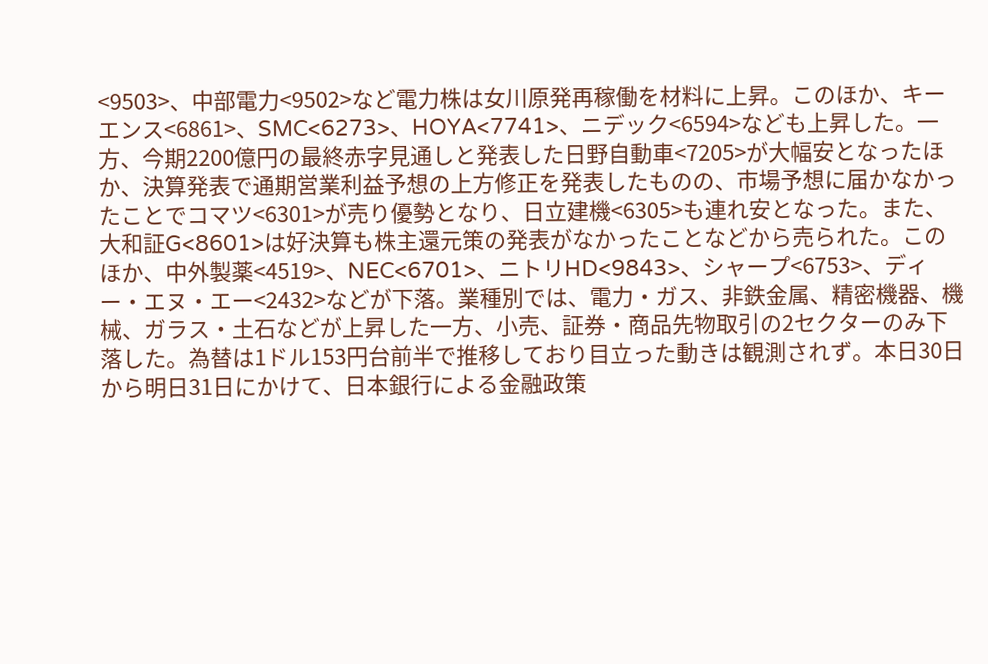<9503>、中部電力<9502>など電力株は女川原発再稼働を材料に上昇。このほか、キーエンス<6861>、SMC<6273>、HOYA<7741>、ニデック<6594>なども上昇した。一方、今期2200億円の最終赤字見通しと発表した日野自動車<7205>が大幅安となったほか、決算発表で通期営業利益予想の上方修正を発表したものの、市場予想に届かなかったことでコマツ<6301>が売り優勢となり、日立建機<6305>も連れ安となった。また、大和証G<8601>は好決算も株主還元策の発表がなかったことなどから売られた。このほか、中外製薬<4519>、NEC<6701>、ニトリHD<9843>、シャープ<6753>、ディー・エヌ・エー<2432>などが下落。業種別では、電力・ガス、非鉄金属、精密機器、機械、ガラス・土石などが上昇した一方、小売、証券・商品先物取引の2セクターのみ下落した。為替は1ドル153円台前半で推移しており目立った動きは観測されず。本日30日から明日31日にかけて、日本銀行による金融政策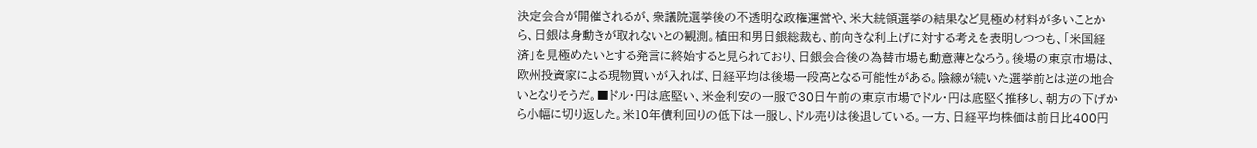決定会合が開催されるが、衆議院選挙後の不透明な政権運営や、米大統領選挙の結果など見極め材料が多いことから、日銀は身動きが取れないとの観測。植田和男日銀総裁も、前向きな利上げに対する考えを表明しつつも、「米国経済」を見極めたいとする発言に終始すると見られており、日銀会合後の為替市場も動意薄となろう。後場の東京市場は、欧州投資家による現物買いが入れば、日経平均は後場一段高となる可能性がある。陰線が続いた選挙前とは逆の地合いとなりそうだ。■ドル・円は底堅い、米金利安の一服で30日午前の東京市場でドル・円は底堅く推移し、朝方の下げから小幅に切り返した。米10年債利回りの低下は一服し、ドル売りは後退している。一方、日経平均株価は前日比400円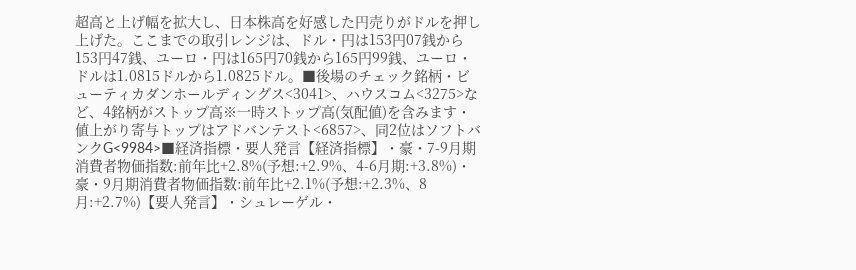超高と上げ幅を拡大し、日本株高を好感した円売りがドルを押し上げた。ここまでの取引レンジは、ドル・円は153円07銭から153円47銭、ユーロ・円は165円70銭から165円99銭、ユーロ・ドルは1.0815ドルから1.0825ドル。■後場のチェック銘柄・ビューティカダンホールディングス<3041>、ハウスコム<3275>など、4銘柄がストップ高※一時ストップ高(気配値)を含みます・値上がり寄与トップはアドバンテスト<6857>、同2位はソフトバンクG<9984>■経済指標・要人発言【経済指標】・豪・7-9月期消費者物価指数:前年比+2.8%(予想:+2.9%、4-6月期:+3.8%)・豪・9月期消費者物価指数:前年比+2.1%(予想:+2.3%、8月:+2.7%)【要人発言】・シュレーゲル・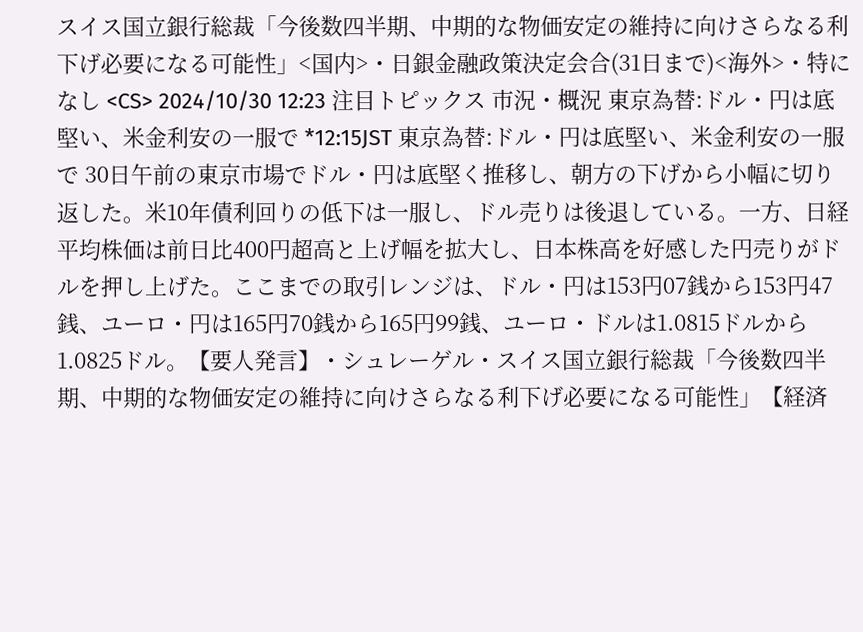スイス国立銀行総裁「今後数四半期、中期的な物価安定の維持に向けさらなる利下げ必要になる可能性」<国内>・日銀金融政策決定会合(31日まで)<海外>・特になし <CS> 2024/10/30 12:23 注目トピックス 市況・概況 東京為替:ドル・円は底堅い、米金利安の一服で *12:15JST 東京為替:ドル・円は底堅い、米金利安の一服で 30日午前の東京市場でドル・円は底堅く推移し、朝方の下げから小幅に切り返した。米10年債利回りの低下は一服し、ドル売りは後退している。一方、日経平均株価は前日比400円超高と上げ幅を拡大し、日本株高を好感した円売りがドルを押し上げた。ここまでの取引レンジは、ドル・円は153円07銭から153円47銭、ユーロ・円は165円70銭から165円99銭、ユーロ・ドルは1.0815ドルから1.0825ドル。【要人発言】・シュレーゲル・スイス国立銀行総裁「今後数四半期、中期的な物価安定の維持に向けさらなる利下げ必要になる可能性」【経済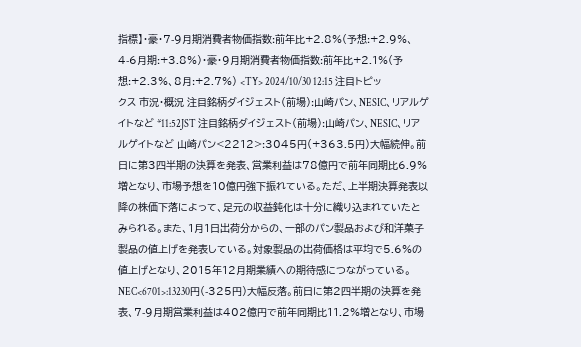指標】・豪・7-9月期消費者物価指数:前年比+2.8%(予想:+2.9%、4-6月期:+3.8%)・豪・9月期消費者物価指数:前年比+2.1%(予想:+2.3%、8月:+2.7%) <TY> 2024/10/30 12:15 注目トピックス 市況・概況 注目銘柄ダイジェスト(前場):山崎パン、NESIC、リアルゲイトなど *11:52JST 注目銘柄ダイジェスト(前場):山崎パン、NESIC、リアルゲイトなど 山崎パン<2212>:3045円(+363.5円)大幅続伸。前日に第3四半期の決算を発表、営業利益は78億円で前年同期比6.9%増となり、市場予想を10億円強下振れている。ただ、上半期決算発表以降の株価下落によって、足元の収益鈍化は十分に織り込まれていたとみられる。また、1月1日出荷分からの、一部のパン製品および和洋菓子製品の値上げを発表している。対象製品の出荷価格は平均で5.6%の値上げとなり、2015年12月期業績への期待感につながっている。NEC<6701>:13230円(-325円)大幅反落。前日に第2四半期の決算を発表、7-9月期営業利益は402億円で前年同期比11.2%増となり、市場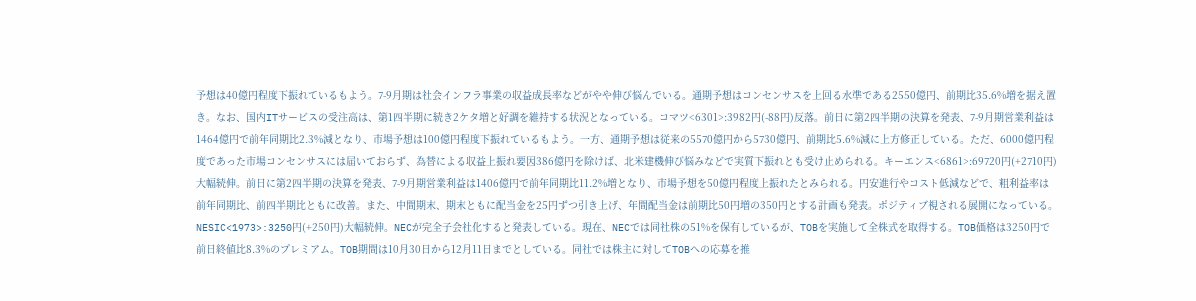予想は40億円程度下振れているもよう。7-9月期は社会インフラ事業の収益成長率などがやや伸び悩んでいる。通期予想はコンセンサスを上回る水準である2550億円、前期比35.6%増を据え置き。なお、国内ITサービスの受注高は、第1四半期に続き2ケタ増と好調を維持する状況となっている。コマツ<6301>:3982円(-88円)反落。前日に第2四半期の決算を発表、7-9月期営業利益は1464億円で前年同期比2.3%減となり、市場予想は100億円程度下振れているもよう。一方、通期予想は従来の5570億円から5730億円、前期比5.6%減に上方修正している。ただ、6000億円程度であった市場コンセンサスには届いておらず、為替による収益上振れ要因386億円を除けば、北米建機伸び悩みなどで実質下振れとも受け止められる。キーエンス<6861>:69720円(+2710円)大幅続伸。前日に第2四半期の決算を発表、7-9月期営業利益は1406億円で前年同期比11.2%増となり、市場予想を50億円程度上振れたとみられる。円安進行やコスト低減などで、粗利益率は前年同期比、前四半期比ともに改善。また、中間期末、期末ともに配当金を25円ずつ引き上げ、年間配当金は前期比50円増の350円とする計画も発表。ポジティブ視される展開になっている。NESIC<1973>:3250円(+250円)大幅続伸。NECが完全子会社化すると発表している。現在、NECでは同社株の51%を保有しているが、TOBを実施して全株式を取得する。TOB価格は3250円で前日終値比8.3%のプレミアム。TOB期間は10月30日から12月11日までとしている。同社では株主に対してTOBへの応募を推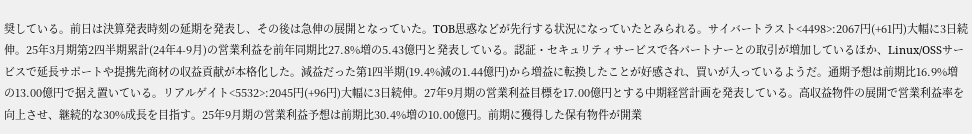奨している。前日は決算発表時刻の延期を発表し、その後は急伸の展開となっていた。TOB思惑などが先行する状況になっていたとみられる。サイバートラスト<4498>:2067円(+61円)大幅に3日続伸。25年3月期第2四半期累計(24年4-9月)の営業利益を前年同期比27.8%増の5.43億円と発表している。認証・セキュリティサービスで各パートナーとの取引が増加しているほか、Linux/OSSサービスで延長サポートや提携先商材の収益貢献が本格化した。減益だった第1四半期(19.4%減の1.44億円)から増益に転換したことが好感され、買いが入っているようだ。通期予想は前期比16.9%増の13.00億円で据え置いている。リアルゲイト<5532>:2045円(+96円)大幅に3日続伸。27年9月期の営業利益目標を17.00億円とする中期経営計画を発表している。高収益物件の展開で営業利益率を向上させ、継続的な30%成長を目指す。25年9月期の営業利益予想は前期比30.4%増の10.00億円。前期に獲得した保有物件が開業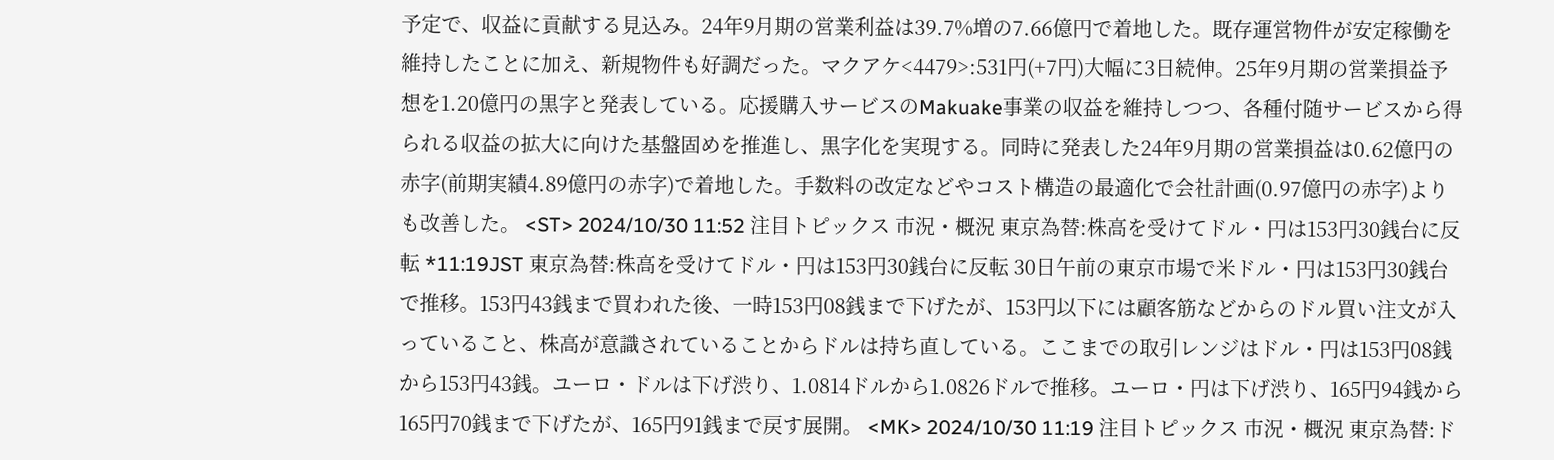予定で、収益に貢献する見込み。24年9月期の営業利益は39.7%増の7.66億円で着地した。既存運営物件が安定稼働を維持したことに加え、新規物件も好調だった。マクアケ<4479>:531円(+7円)大幅に3日続伸。25年9月期の営業損益予想を1.20億円の黒字と発表している。応援購入サービスのMakuake事業の収益を維持しつつ、各種付随サービスから得られる収益の拡大に向けた基盤固めを推進し、黒字化を実現する。同時に発表した24年9月期の営業損益は0.62億円の赤字(前期実績4.89億円の赤字)で着地した。手数料の改定などやコスト構造の最適化で会社計画(0.97億円の赤字)よりも改善した。 <ST> 2024/10/30 11:52 注目トピックス 市況・概況 東京為替:株高を受けてドル・円は153円30銭台に反転 *11:19JST 東京為替:株高を受けてドル・円は153円30銭台に反転 30日午前の東京市場で米ドル・円は153円30銭台で推移。153円43銭まで買われた後、一時153円08銭まで下げたが、153円以下には顧客筋などからのドル買い注文が入っていること、株高が意識されていることからドルは持ち直している。ここまでの取引レンジはドル・円は153円08銭から153円43銭。ユーロ・ドルは下げ渋り、1.0814ドルから1.0826ドルで推移。ユーロ・円は下げ渋り、165円94銭から165円70銭まで下げたが、165円91銭まで戻す展開。 <MK> 2024/10/30 11:19 注目トピックス 市況・概況 東京為替:ド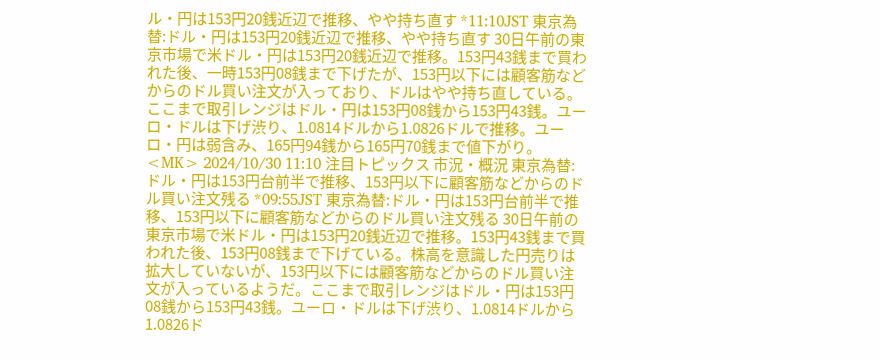ル・円は153円20銭近辺で推移、やや持ち直す *11:10JST 東京為替:ドル・円は153円20銭近辺で推移、やや持ち直す 30日午前の東京市場で米ドル・円は153円20銭近辺で推移。153円43銭まで買われた後、一時153円08銭まで下げたが、153円以下には顧客筋などからのドル買い注文が入っており、ドルはやや持ち直している。ここまで取引レンジはドル・円は153円08銭から153円43銭。ユーロ・ドルは下げ渋り、1.0814ドルから1.0826ドルで推移。ユーロ・円は弱含み、165円94銭から165円70銭まで値下がり。 <MK> 2024/10/30 11:10 注目トピックス 市況・概況 東京為替:ドル・円は153円台前半で推移、153円以下に顧客筋などからのドル買い注文残る *09:55JST 東京為替:ドル・円は153円台前半で推移、153円以下に顧客筋などからのドル買い注文残る 30日午前の東京市場で米ドル・円は153円20銭近辺で推移。153円43銭まで買われた後、153円08銭まで下げている。株高を意識した円売りは拡大していないが、153円以下には顧客筋などからのドル買い注文が入っているようだ。ここまで取引レンジはドル・円は153円08銭から153円43銭。ユーロ・ドルは下げ渋り、1.0814ドルから1.0826ド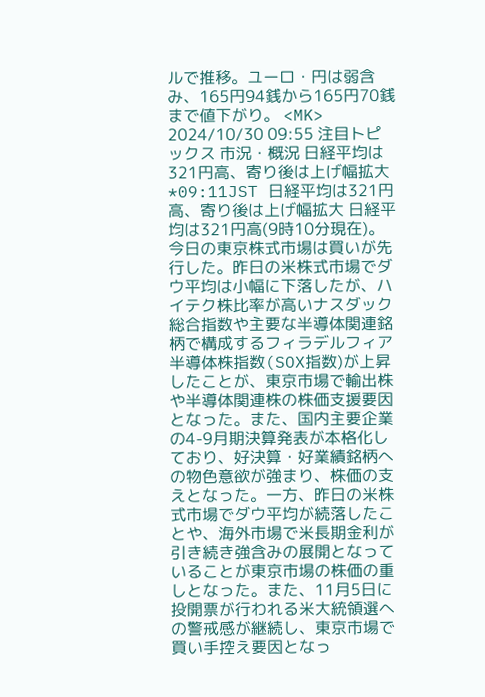ルで推移。ユーロ・円は弱含み、165円94銭から165円70銭まで値下がり。 <MK> 2024/10/30 09:55 注目トピックス 市況・概況 日経平均は321円高、寄り後は上げ幅拡大 *09:11JST 日経平均は321円高、寄り後は上げ幅拡大 日経平均は321円高(9時10分現在)。今日の東京株式市場は買いが先行した。昨日の米株式市場でダウ平均は小幅に下落したが、ハイテク株比率が高いナスダック総合指数や主要な半導体関連銘柄で構成するフィラデルフィア半導体株指数(SOX指数)が上昇したことが、東京市場で輸出株や半導体関連株の株価支援要因となった。また、国内主要企業の4-9月期決算発表が本格化しており、好決算・好業績銘柄への物色意欲が強まり、株価の支えとなった。一方、昨日の米株式市場でダウ平均が続落したことや、海外市場で米長期金利が引き続き強含みの展開となっていることが東京市場の株価の重しとなった。また、11月5日に投開票が行われる米大統領選への警戒感が継続し、東京市場で買い手控え要因となっ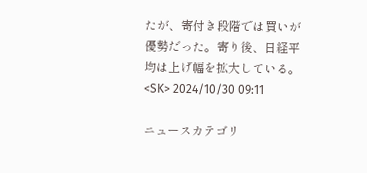たが、寄付き段階では買いが優勢だった。寄り後、日経平均は上げ幅を拡大している。 <SK> 2024/10/30 09:11

ニュースカテゴリ